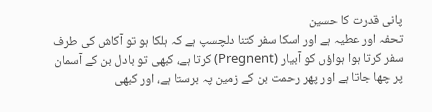پانی قدرت کا حسین
تحفہ اور عطیہ ہے اور اسکا سفر کتنا دلچسپ ہے کہ ہلکا ہو تو آکاش کی طرف
سفر کرتا ہوا ہواؤں کو آبیار (Pregnent) کرتا ہے، کبھی تو بادل بن کے آسمان
پر چھا جاتا ہے اور پھر رحمت بن کے زمین پہ برستا ہے، اور کبھی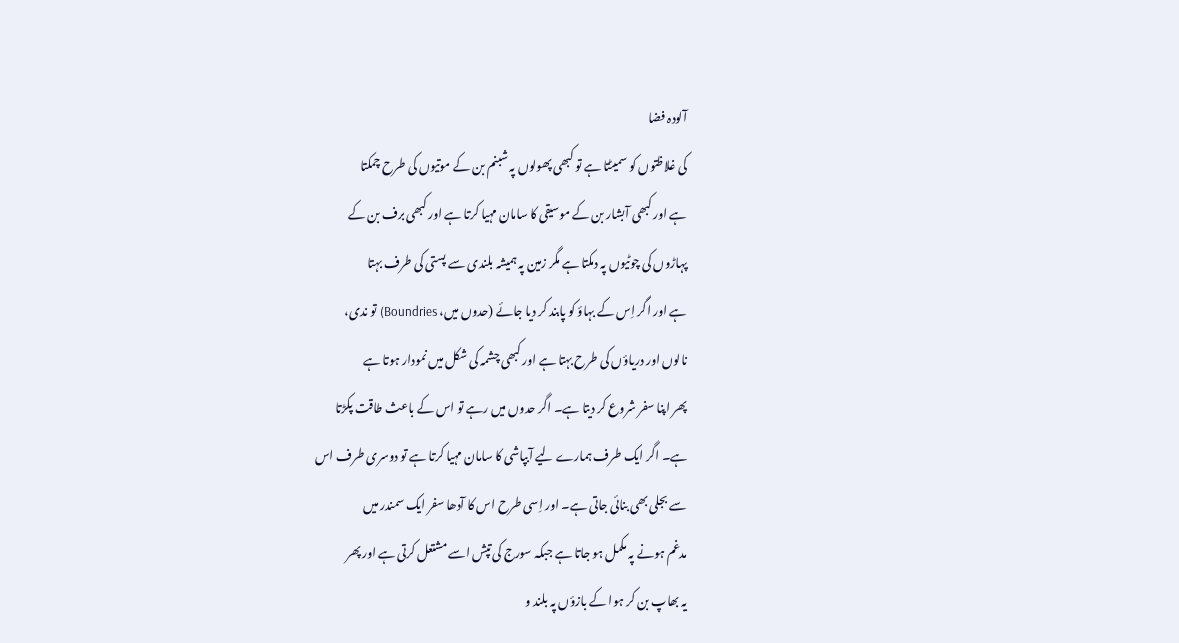آلودہ فضا
کی غلاظتوں کو سمیٹتا ہے تو کبھی پھولوں پہ شبنم بن کے موتیوں کی طرح چمکتا
ہے اور کبھی آبشار بن کے موسیقی کا سامان مہیا کرتا ہے اور کبھی برف بن کے
پہاڑوں کی چوٹیوں پہ دمکتا ہے مگر زمین پہ ہمیشہ بلندی سے پستی کی طرف بہتا
ہے اور اگر اِس کے بہاؤ کو پابند کر دیا جائے (حدوں میں، Boundries) تو ندی،
نالوں اور دریاؤں کی طرح بہتا ہے اور کبھی چشمہ کی شکل میں نمودار ہوتا ہے
پھر اپنا سفر شروع کر دیتا ہے۔ اگر حدوں میں رہے تو اس کے باعث طاقت پکڑتا
ہے۔ اگر ایک طرف ہمارے لیے آبپاشی کا سامان مہیا کرتا ہے تو دوسری طرف اس
سے بجلی بھی بنائی جاتی ہے۔ اور اِسی طرح اس کا آدھا سفر ایک سمندر میں
مدغم ہونے پہ مکمل ہو جاتا ہے جبکہ سورج کی تپش اسے مشتعل کرتی ہے اور پھر
یہ بھاپ بن کر ہوا کے بازؤں پہ بلند و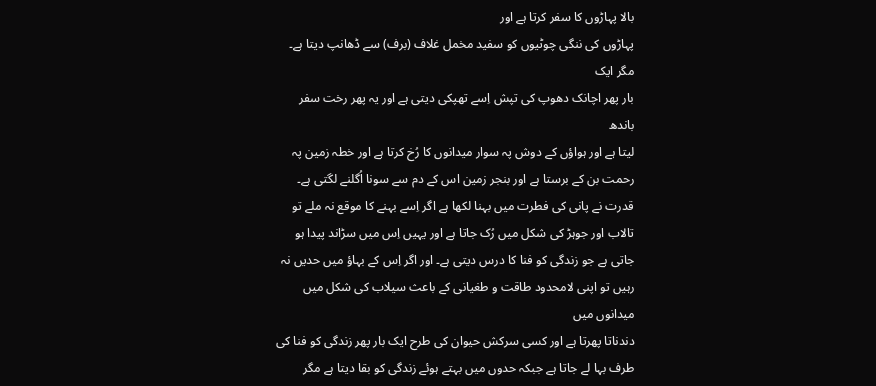بالا پہاڑوں کا سفر کرتا ہے اور
پہاڑوں کی ننگی چوٹیوں کو سفید مخمل غلاف (برف) سے ڈھانپ دیتا ہے۔ مگر ایک
بار پھر اچانک دھوپ کی تپش اِسے تھپکی دیتی ہے اور یہ پھر رخت سفر باندھ
لیتا ہے اور ہواؤں کے دوش پہ سوار میدانوں کا رُخ کرتا ہے اور خطہ زمین پہ
رحمت بن کے برستا ہے اور بنجر زمین اس کے دم سے سونا اُگلنے لگتی ہے۔
قدرت نے پانی کی فطرت میں بہنا لکھا ہے اگر اِسے بہنے کا موقع نہ ملے تو
تالاب اور جوہڑ کی شکل میں رُک جاتا ہے اور یہیں اِس میں سڑاند پیدا ہو
جاتی ہے جو زندگی کو فنا کا درس دیتی ہے۔ اور اگر اِس کے بہاؤ میں حدیں نہ
رہیں تو اپنی لامحدود طاقت و طغیانی کے باعث سیلاب کی شکل میں میدانوں میں
دندناتا پھرتا ہے اور کسی سرکش حیوان کی طرح ایک بار پھر زندگی کو فنا کی
طرف بہا لے جاتا ہے جبکہ حدوں میں بہتے ہوئے زندگی کو بقا دیتا ہے مگر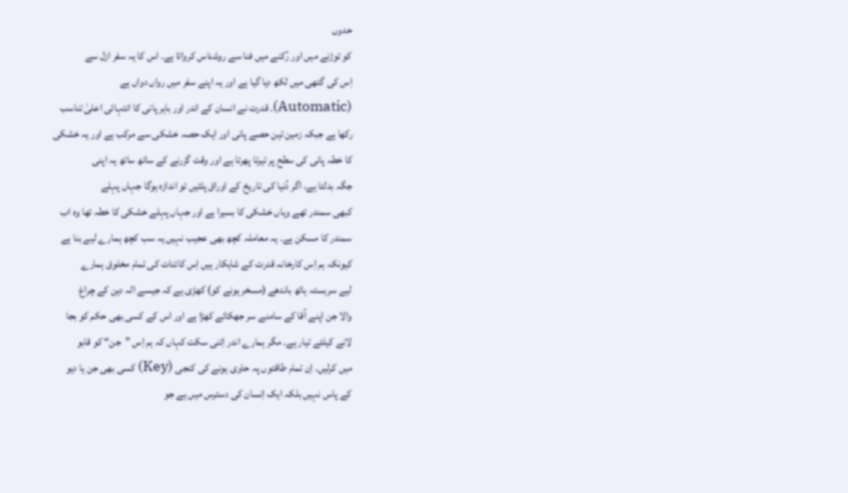حدوں
کو توڑنے میں اور رُکنے میں فنا سے روشناس کرواتا ہے۔ اس کا یہ سفر ازل سے
اِس کی گتھی میں لکھ دیا گیا ہے اور یہ اپنے سفر میں رواں دواں ہے
(Automatic)۔ قدرت نے انسان کے اندر اور باہر پانی کا انتہائی اعلیٰ تناسب
رکھا ہے جبکہ زمین تین حصے پانی اور ایک حصہ خشکی سے مرکب ہے اور یہ خشکی
کا خطہ پانی کی سطح پر تیرتا پھرتا ہے اور وقت گزرنے کے ساتھ ساتھ یہ اپنی
جگہ بدلتا ہے، اگر دُنیا کی تاریخ کے اوراق پلٹیں تو اندازہ ہوگا جہاں پہلے
کبھی سمندر تھے وہاں خشکی کا بسیرا ہے اور جہاں پہلے خشکی کا خطہ تھا وہ اب
سمندر کا مسکن ہے۔ یہ معاملہ کچھ بھی عجیب نہیں یہ سب کچھ ہمارے لیے بنا ہے
کیونکہ ہم اِس کارخانہ قدرت کے شاہکار ہیں اِس کائنات کی تمام مخلوق ہمارے
لیے سربستہ ہاتھ باندھے (مسخر ہونے کو) کھڑی ہے کہ جیسے الہ دین کے چراغ
والا جن اپنے آقا کے سامنے سر جھکائے کھڑا ہے اور اس کے کسی بھی حکم کو بجا
لانے کیلئے تیار ہے۔ مگر ہمارے اندر اِتنی سکت کہاں کہ ہم اِس ”جن“ کو قابو
میں کرلیں۔ اِن تمام طاقتوں پہ حاوی ہونے کی کنجی (Key) کسی بھی جن یا دیو
کے پاس نہیں بلکہ ایک اِنسان کی دسترس میں ہے جو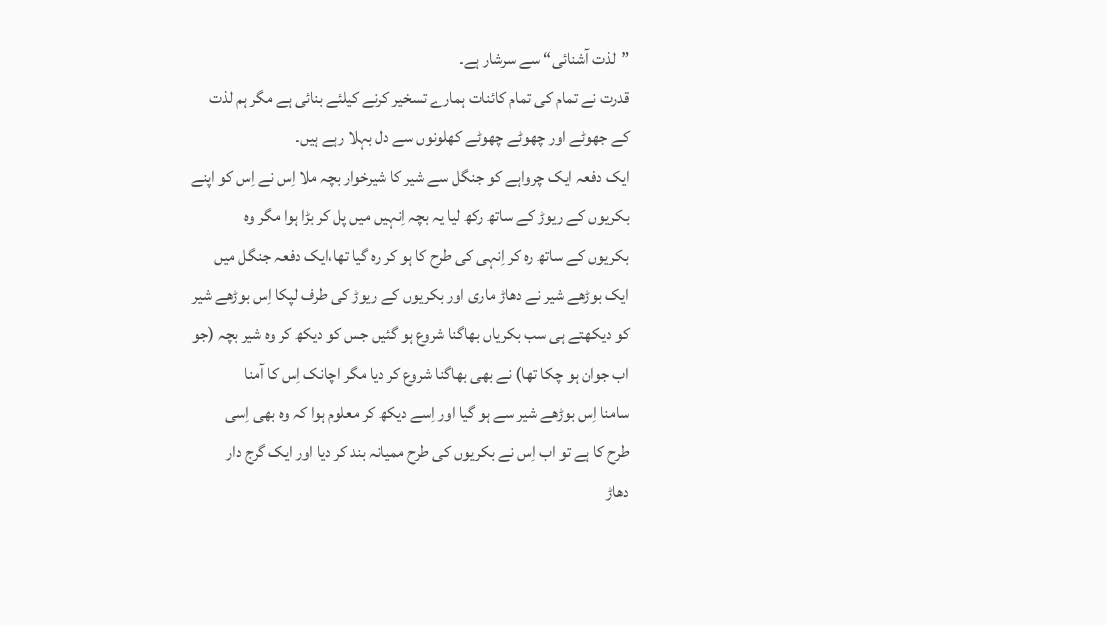”لذت آشنائی“ سے سرشار ہے۔
قدرت نے تمام کی تمام کائنات ہمارے تسخیر کرنے کیلئے بنائی ہے مگر ہم لذت
کے جھوٹے اور چھوٹے چھوٹے کھلونوں سے دل بہلا رہے ہیں۔
ایک دفعہ ایک چرواہے کو جنگل سے شیر کا شیرخوار بچہ ملا اِس نے اِس کو اپنے
بکریوں کے ریوڑ کے ساتھ رکھ لیا یہ بچہ اِنہیں میں پل کر بڑا ہوا مگر وہ
بکریوں کے ساتھ رہ کر اِنہی کی طرح کا ہو کر رہ گیا تھا،ایک دفعہ جنگل میں
ایک بوڑھے شیر نے دھاڑ ماری اور بکریوں کے ریوڑ کی طرف لپکا اِس بوڑھے شیر
کو دیکھتے ہی سب بکریاں بھاگنا شروع ہو گئیں جس کو دیکھ کر وہ شیر بچہ (جو
اب جوان ہو چکا تھا) نے بھی بھاگنا شروع کر دیا مگر اچانک اِس کا آمنا
سامنا اِس بوڑھے شیر سے ہو گیا اور اِسے دیکھ کر معلوم ہوا کہ وہ بھی اِسی
طرح کا ہے تو اب اِس نے بکریوں کی طرح ممیانہ بند کر دیا اور ایک گرج دار
دھاڑ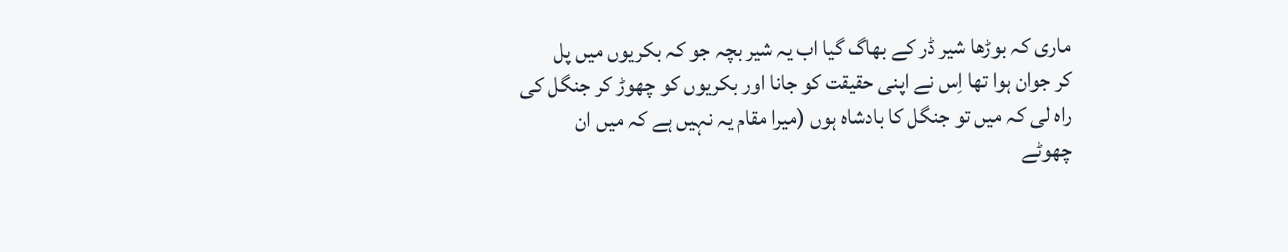ماری کہ بوڑھا شیر ڈر کے بھاگ گیا اب یہ شیر بچہ جو کہ بکریوں میں پل
کر جوان ہوا تھا اِس نے اپنی حقیقت کو جانا اور بکریوں کو چھوڑ کر جنگل کی
راہ لی کہ میں تو جنگل کا بادشاہ ہوں (میرا مقام یہ نہیں ہے کہ میں ان
چھوٹے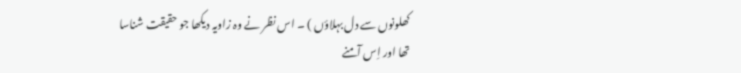کھلونوں سے دل بہلاؤں ) ۔ اس نظر نے وہ زاویہ دیکھا جو حقیقت شناسا
تھا اور اِس آمنے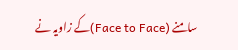سامنے (Face to Face)کے زاویہ نے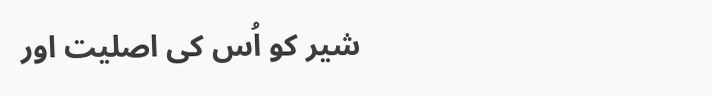شیر کو اُس کی اصلیت اور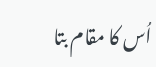اُس کا مقام بتا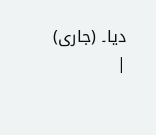دیا۔ (جاری) |